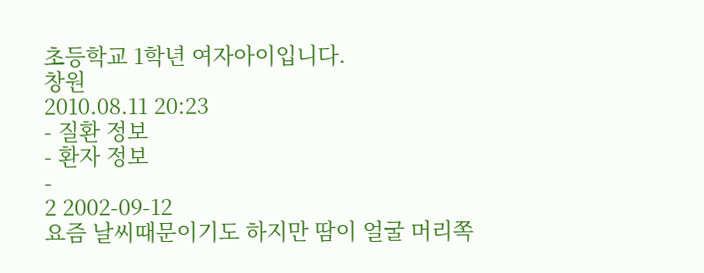초등학교 1학년 여자아이입니다.
창원
2010.08.11 20:23
- 질환 정보
- 환자 정보
-
2 2002-09-12
요즘 날씨때문이기도 하지만 땀이 얼굴 머리쪽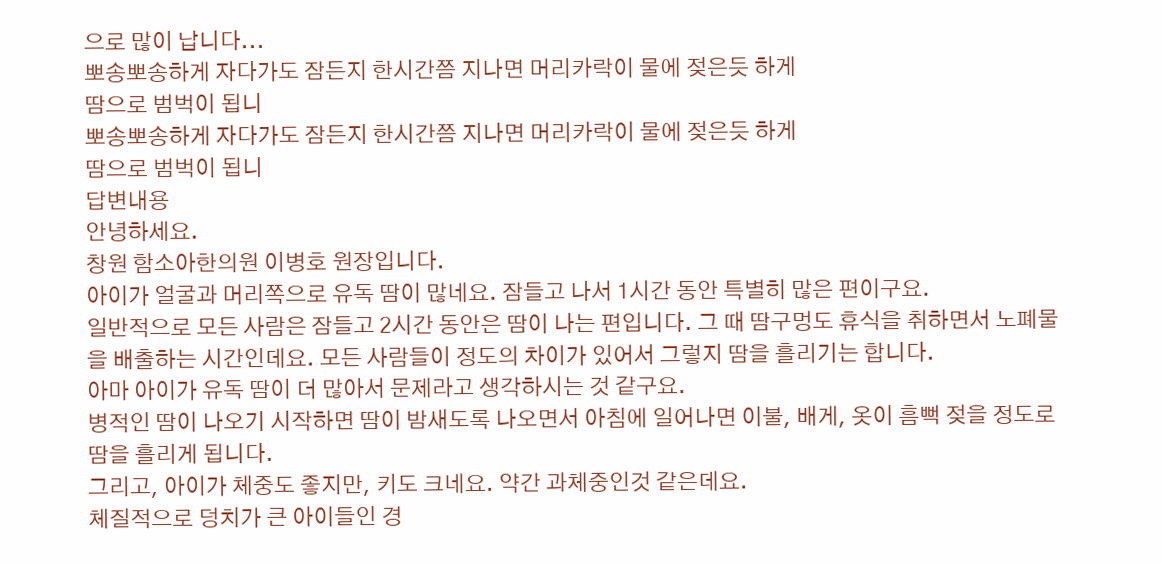으로 많이 납니다...
뽀송뽀송하게 자다가도 잠든지 한시간쯤 지나면 머리카락이 물에 젖은듯 하게
땀으로 범벅이 됩니
뽀송뽀송하게 자다가도 잠든지 한시간쯤 지나면 머리카락이 물에 젖은듯 하게
땀으로 범벅이 됩니
답변내용
안녕하세요.
창원 함소아한의원 이병호 원장입니다.
아이가 얼굴과 머리쪽으로 유독 땀이 많네요. 잠들고 나서 1시간 동안 특별히 많은 편이구요.
일반적으로 모든 사람은 잠들고 2시간 동안은 땀이 나는 편입니다. 그 때 땀구멍도 휴식을 취하면서 노폐물을 배출하는 시간인데요. 모든 사람들이 정도의 차이가 있어서 그렇지 땀을 흘리기는 합니다.
아마 아이가 유독 땀이 더 많아서 문제라고 생각하시는 것 같구요.
병적인 땀이 나오기 시작하면 땀이 밤새도록 나오면서 아침에 일어나면 이불, 배게, 옷이 흠뻑 젖을 정도로 땀을 흘리게 됩니다.
그리고, 아이가 체중도 좋지만, 키도 크네요. 약간 과체중인것 같은데요.
체질적으로 덩치가 큰 아이들인 경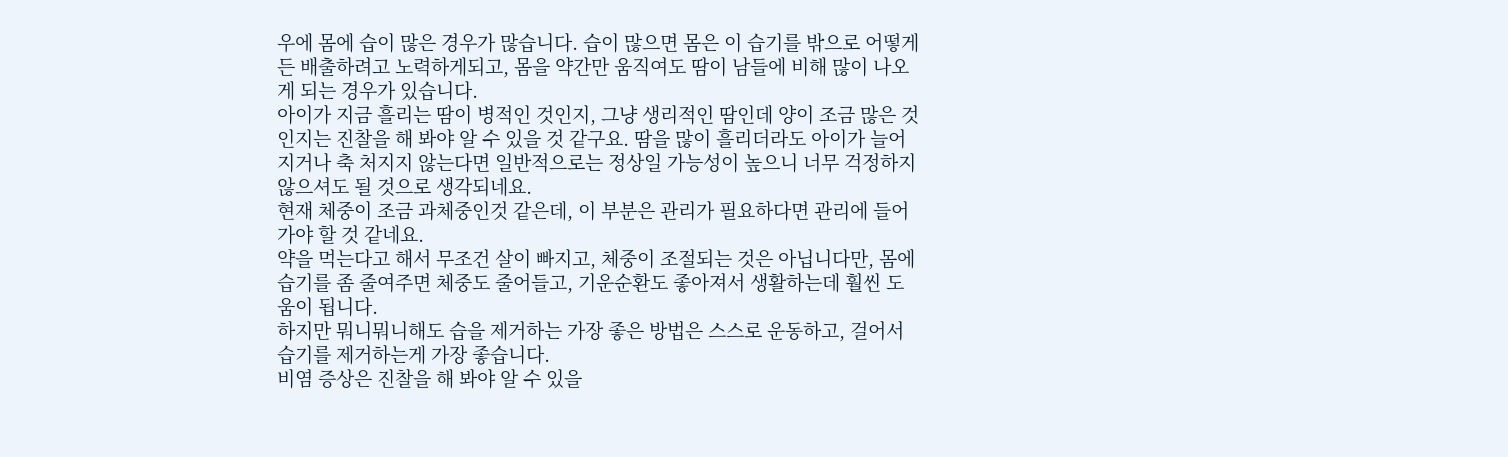우에 몸에 습이 많은 경우가 많습니다. 습이 많으면 몸은 이 습기를 밖으로 어떻게든 배출하려고 노력하게되고, 몸을 약간만 움직여도 땀이 남들에 비해 많이 나오게 되는 경우가 있습니다.
아이가 지금 흘리는 땀이 병적인 것인지, 그냥 생리적인 땀인데 양이 조금 많은 것인지는 진찰을 해 봐야 알 수 있을 것 같구요. 땀을 많이 흘리더라도 아이가 늘어지거나 축 처지지 않는다면 일반적으로는 정상일 가능성이 높으니 너무 걱정하지 않으셔도 될 것으로 생각되네요.
현재 체중이 조금 과체중인것 같은데, 이 부분은 관리가 필요하다면 관리에 들어가야 할 것 같네요.
약을 먹는다고 해서 무조건 살이 빠지고, 체중이 조절되는 것은 아닙니다만, 몸에 습기를 좀 줄여주면 체중도 줄어들고, 기운순환도 좋아져서 생활하는데 훨씬 도움이 됩니다.
하지만 뭐니뭐니해도 습을 제거하는 가장 좋은 방법은 스스로 운동하고, 걸어서 습기를 제거하는게 가장 좋습니다.
비염 증상은 진찰을 해 봐야 알 수 있을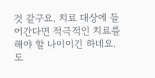것 같구요. 치료 대상에 들어간다면 적극적인 치료를 해야 할 나이이긴 하네요.
도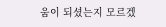움이 되셨는지 모르겠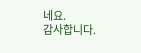네요.
감사합니다.